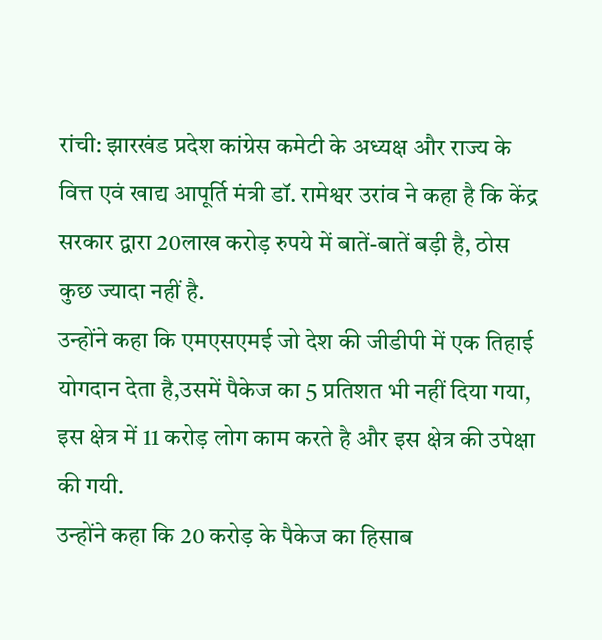रांची: झारखंड प्रदेश कांग्रेस कमेटी के अध्यक्ष और राज्य के वित्त एवं खाद्य आपूर्ति मंत्री डॉ. रामेश्वर उरांव ने कहा है कि केंद्र सरकार द्वारा 20लाख करोड़ रुपये में बातें-बातें बड़ी है, ठोस कुछ ज्यादा नहीं है.
उन्होंने कहा कि एमएसएमई जो देश की जीडीपी में एक तिहाई योगदान देता है,उसमें पैकेज का 5 प्रतिशत भी नहीं दिया गया, इस क्षेत्र में 11 करोड़ लोग काम करते है और इस क्षेत्र की उपेक्षा की गयी.
उन्होंने कहा कि 20 करोड़ के पैकेज का हिसाब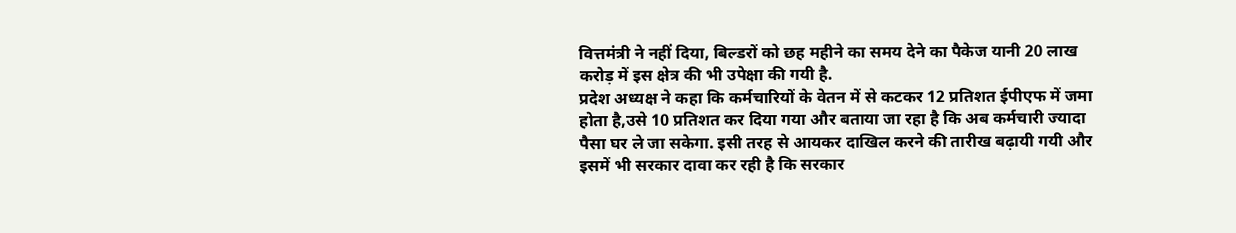वित्तमंत्री ने नहीं दिया, बिल्डरों को छह महीने का समय देने का पैकेज यानी 20 लाख करोड़ में इस क्षेत्र की भी उपेक्षा की गयी है.
प्रदेश अध्यक्ष ने कहा कि कर्मचारियों के वेतन में से कटकर 12 प्रतिशत ईपीएफ में जमा होता है,उसे 10 प्रतिशत कर दिया गया और बताया जा रहा है कि अब कर्मचारी ज्यादा पैसा घर ले जा सकेगा. इसी तरह से आयकर दाखिल करने की तारीख बढ़ायी गयी और इसमें भी सरकार दावा कर रही है कि सरकार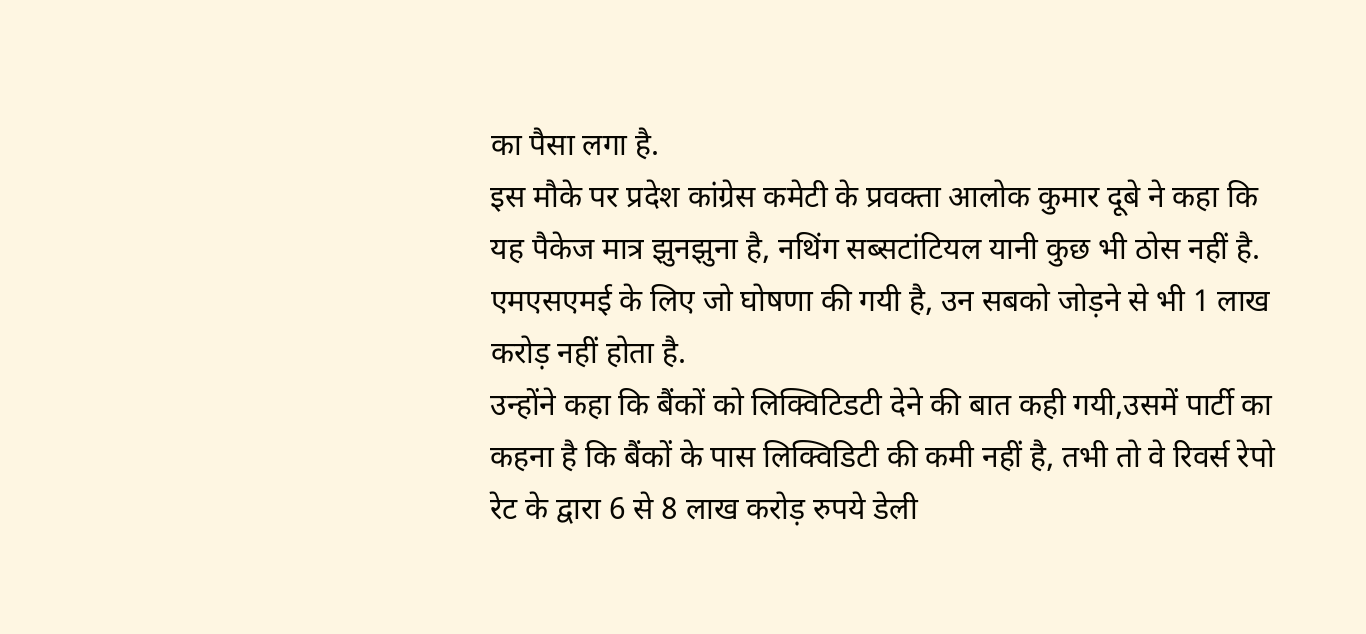का पैसा लगा है.
इस मौके पर प्रदेश कांग्रेस कमेटी के प्रवक्ता आलोक कुमार दूबे ने कहा कि यह पैकेज मात्र झुनझुना है, नथिंग सब्सटांटियल यानी कुछ भी ठोस नहीं है. एमएसएमई के लिए जो घोषणा की गयी है, उन सबको जोड़ने से भी 1 लाख करोड़ नहीं होता है.
उन्होंने कहा कि बैंकों को लिक्विटिडटी देने की बात कही गयी,उसमें पार्टी का कहना है कि बैंकों के पास लिक्विडिटी की कमी नहीं है, तभी तो वे रिवर्स रेपो रेट के द्वारा 6 से 8 लाख करोड़ रुपये डेली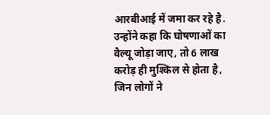आरबीआई में जमा कर रहे है.
उन्होंने कहा कि घोषणाओं का वैल्यू जोड़ा जाए, तो 6 लाख करोड़ ही मुश्किल से होता है, जिन लोगों ने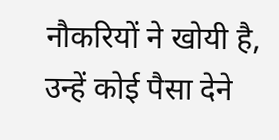नौकरियों ने खोयी है, उन्हें कोई पैसा देने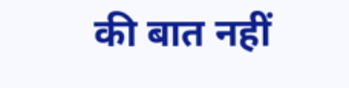की बात नहीं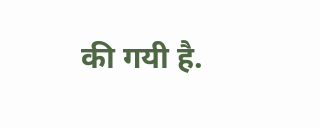की गयी है.